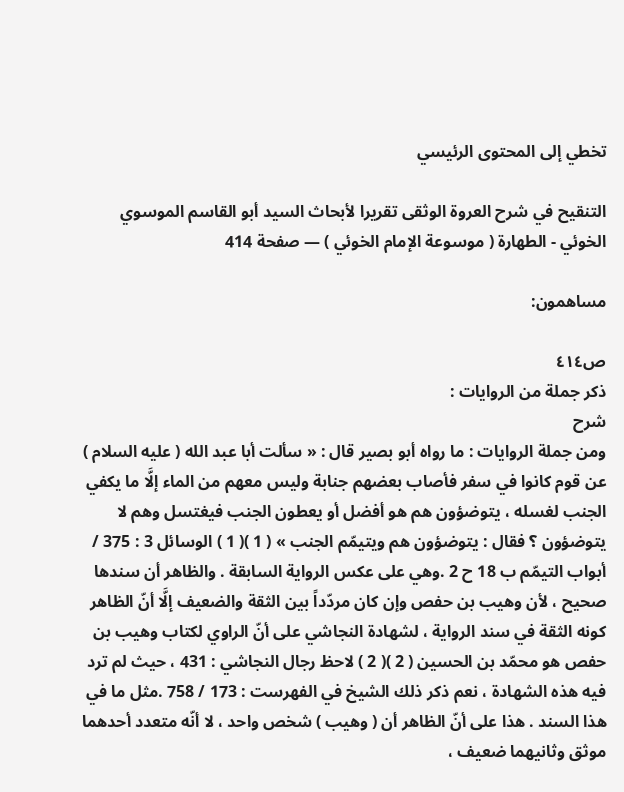تخطي إلى المحتوى الرئيسي

التنقيح في شرح العروة الوثقى تقريرا لأبحاث السيد أبو القاسم الموسوي الخوئي - الطهارة ( موسوعة الإمام الخوئي ) — صفحة 414

مساهمون:

ص٤١٤
ذكر جملة من الروايات :
شرح
ومن جملة الروايات : ما رواه أبو بصير قال : « سألت أبا عبد الله ( عليه السلام ) عن قوم كانوا في سفر فأصاب بعضهم جنابة وليس معهم من الماء إلَّا ما يكفي الجنب لغسله ، يتوضؤون هم هو أفضل أو يعطون الجنب فيغتسل وهم لا يتوضؤون ؟ فقال : يتوضؤون هم ويتيمّم الجنب » ( 1 )( 1 ) الوسائل 3 : 375 / أبواب التيمّم ب 18 ح 2 .وهي على عكس الرواية السابقة . والظاهر أن سندها صحيح ، لأن وهيب بن حفص وإن كان مردّداً بين الثقة والضعيف إلَّا أنّ الظاهر كونه الثقة في سند الرواية ، لشهادة النجاشي على أنّ الراوي لكتاب وهيب بن حفص هو محمّد بن الحسين ( 2 )( 2 ) لاحظ رجال النجاشي : 431 ، حيث لم ترد فيه هذه الشهادة ، نعم ذكر ذلك الشيخ في الفهرست : 173 / 758 .مثل ما في هذا السند . هذا على أنّ الظاهر أن ( وهيب ) شخص واحد ، لا أنّه متعدد أحدهما موثق وثانيهما ضعيف ،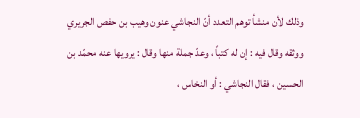وذلك لأن منشأ توهم التعدد أنّ النجاشي عنون وهيب بن حفص الجريري ووثقه وقال فيه : إن له كتباً ، وعدّ جملة منها وقال : يرويها عنه محمّد بن الحسين ، فقال النجاشي : أو النخاس ،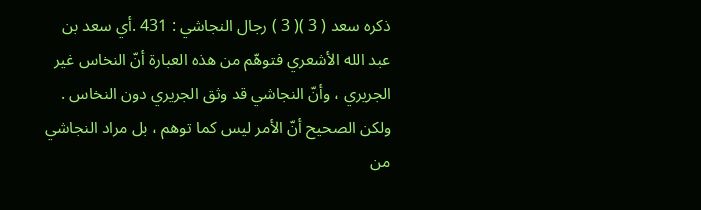ذكره سعد ( 3 )( 3 ) رجال النجاشي : 431 .أي سعد بن عبد الله الأشعري فتوهّم من هذه العبارة أنّ النخاس غير الجريري ، وأنّ النجاشي قد وثق الجريري دون النخاس . ولكن الصحيح أنّ الأمر ليس كما توهم ، بل مراد النجاشي من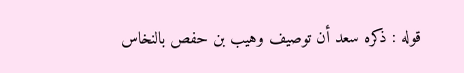قوله : ذكره سعد أن توصيف وهيب بن حفص بالنخاس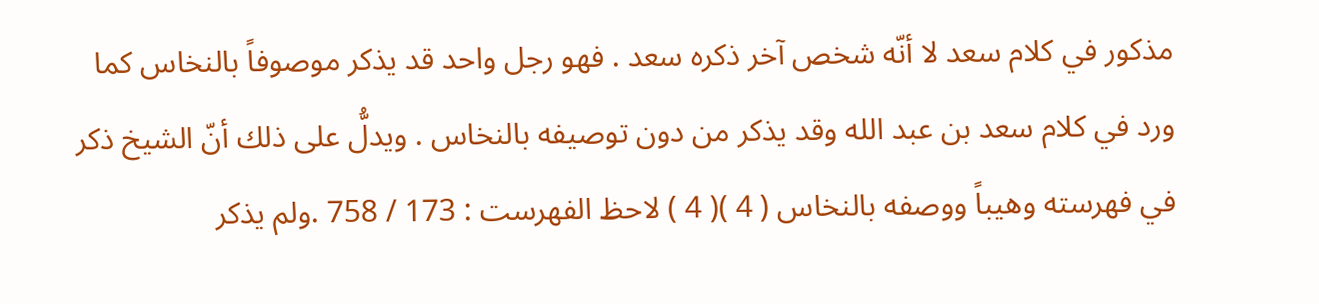مذكور في كلام سعد لا أنّه شخص آخر ذكره سعد . فهو رجل واحد قد يذكر موصوفاً بالنخاس كما ورد في كلام سعد بن عبد الله وقد يذكر من دون توصيفه بالنخاس . ويدلُّ على ذلك أنّ الشيخ ذكر في فهرسته وهيباً ووصفه بالنخاس ( 4 )( 4 ) لاحظ الفهرست : 173 / 758 .ولم يذكر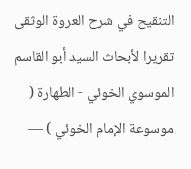التنقيح في شرح العروة الوثقى تقريرا لأبحاث السيد أبو القاسم الموسوي الخوئي - الطهارة ( موسوعة الإمام الخوئي ) —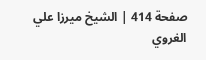صفحة 414 | الشيخ ميرزا علي الغروي